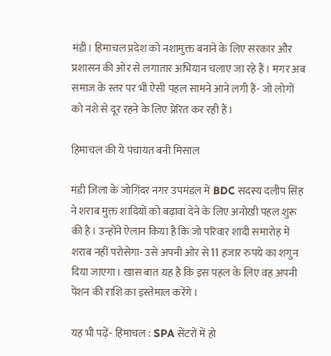मंडी। हिमाचल प्रदेश को नशामुक्त बनाने के लिए सरकार और प्रशासन की ओर से लगातार अभियान चलाए जा रहे हैं। मगर अब समाज के स्तर पर भी ऐसी पहल सामने आने लगी हैं- जो लोगों को नशे से दूर रहने के लिए प्रेरित कर रही हैं।

हिमाचल की ये पंचायत बनी मिसाल

मंडी जिला के जोगिंदर नगर उपमंडल में BDC सदस्य दलीप सिंह ने शराब मुक्त शादियों को बढ़ावा देने के लिए अनोखी पहल शुरू की है। उन्होंने ऐलान किया है कि जो परिवार शादी समारोह में शराब नहीं परोसेगा- उसे अपनी ओर से 11 हजार रुपये का शगुन दिया जाएगा। खास बात यह है कि इस पहल के लिए वह अपनी पेंशन की राशि का इस्तेमाल करेंगे।

यह भी पढ़ें- हिमाचल : SPA सेंटरों में हो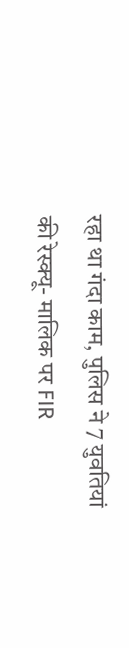रहा था गंदा काम, पुलिस ने 7 युवतियां की रेस्क्यू- मालिक पर FIR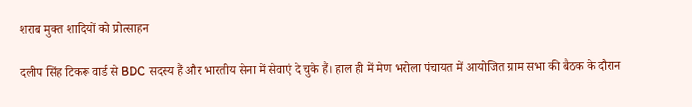शराब मुक्त शादियों को प्रोत्साहन

दलीप सिंह टिकरू वार्ड से BDC सदस्य हैं और भारतीय सेना में सेवाएं दे चुके हैं। हाल ही में मेण भरोला पंचायत में आयोजित ग्राम सभा की बैठक के दौरान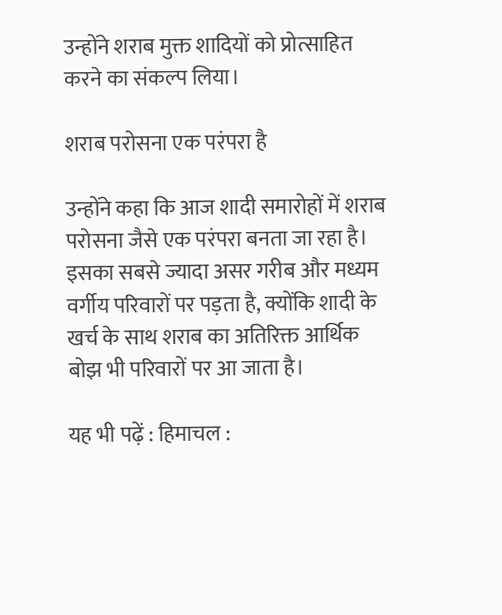उन्होंने शराब मुक्त शादियों को प्रोत्साहित करने का संकल्प लिया।

शराब परोसना एक परंपरा है

उन्होंने कहा कि आज शादी समारोहों में शराब परोसना जैसे एक परंपरा बनता जा रहा है। इसका सबसे ज्यादा असर गरीब और मध्यम वर्गीय परिवारों पर पड़ता है, क्योंकि शादी के खर्च के साथ शराब का अतिरिक्त आर्थिक बोझ भी परिवारों पर आ जाता है।

यह भी पढ़ें : हिमाचल :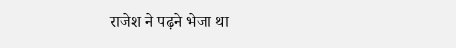राजेश ने पढ़ने भेजा था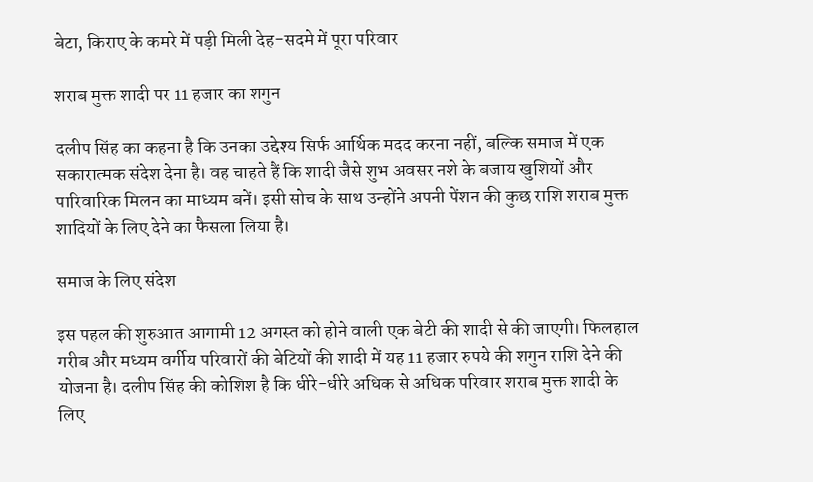बेटा, किराए के कमरे में पड़ी मिली देह-सदमे में पूरा परिवार

शराब मुक्त शादी पर 11 हजार का शगुन

दलीप सिंह का कहना है कि उनका उद्देश्य सिर्फ आर्थिक मदद करना नहीं, बल्कि समाज में एक सकारात्मक संदेश देना है। वह चाहते हैं कि शादी जैसे शुभ अवसर नशे के बजाय खुशियों और पारिवारिक मिलन का माध्यम बनें। इसी सोच के साथ उन्होंने अपनी पेंशन की कुछ राशि शराब मुक्त शादियों के लिए देने का फैसला लिया है।

समाज के लिए संदेश

इस पहल की शुरुआत आगामी 12 अगस्त को होने वाली एक बेटी की शादी से की जाएगी। फिलहाल गरीब और मध्यम वर्गीय परिवारों की बेटियों की शादी में यह 11 हजार रुपये की शगुन राशि देने की योजना है। दलीप सिंह की कोशिश है कि धीरे-धीरे अधिक से अधिक परिवार शराब मुक्त शादी के लिए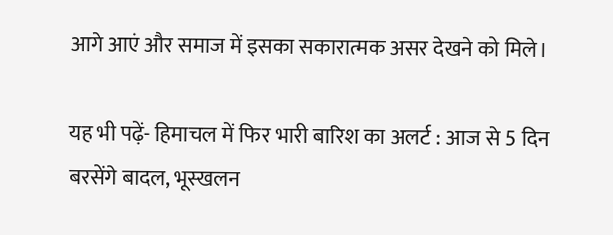आगे आएं और समाज में इसका सकारात्मक असर देखने को मिले।

यह भी पढ़ें- हिमाचल में फिर भारी बारिश का अलर्ट : आज से 5 दिन बरसेंगे बादल, भूस्खलन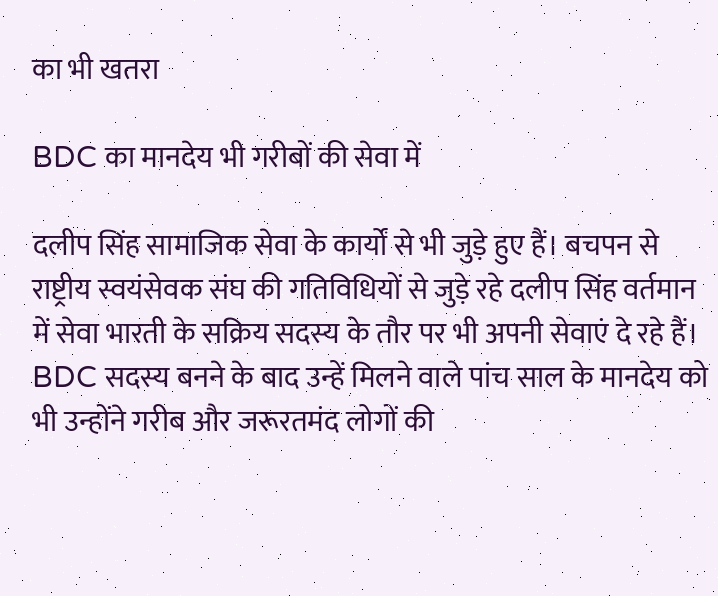का भी खतरा

BDC का मानदेय भी गरीबों की सेवा में

दलीप सिंह सामाजिक सेवा के कार्यों से भी जुड़े हुए हैं। बचपन से राष्ट्रीय स्वयंसेवक संघ की गतिविधियों से जुड़े रहे दलीप सिंह वर्तमान में सेवा भारती के सक्रिय सदस्य के तौर पर भी अपनी सेवाएं दे रहे हैं। BDC सदस्य बनने के बाद उन्हें मिलने वाले पांच साल के मानदेय को भी उन्होंने गरीब और जरूरतमंद लोगों की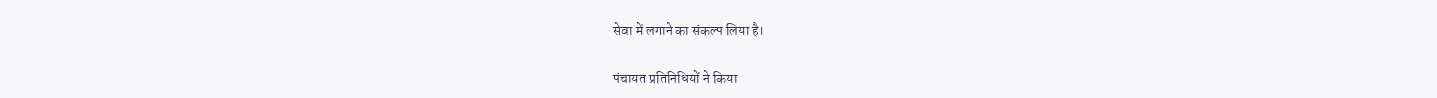सेवा में लगाने का संकल्प लिया है।

पंचायत प्रतिनिधियों ने किया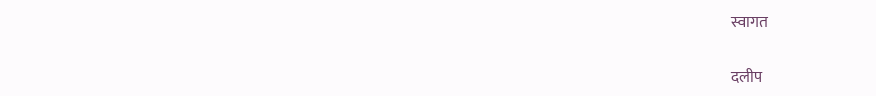स्वागत

दलीप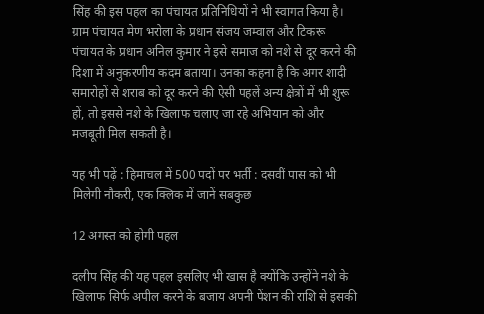सिंह की इस पहल का पंचायत प्रतिनिधियों ने भी स्वागत किया है। ग्राम पंचायत मेण भरोला के प्रधान संजय जम्वाल और टिकरू पंचायत के प्रधान अनिल कुमार ने इसे समाज को नशे से दूर करने की दिशा में अनुकरणीय कदम बताया। उनका कहना है कि अगर शादी समारोहों से शराब को दूर करने की ऐसी पहलें अन्य क्षेत्रों में भी शुरू हों, तो इससे नशे के खिलाफ चलाए जा रहे अभियान को और मजबूती मिल सकती है।

यह भी पढ़ें : हिमाचल में 500 पदों पर भर्ती : दसवीं पास को भी मिलेगी नौकरी, एक क्लिक में जानें सबकुछ

12 अगस्त को होगी पहल

दलीप सिंह की यह पहल इसलिए भी खास है क्योंकि उन्होंने नशे के खिलाफ सिर्फ अपील करने के बजाय अपनी पेंशन की राशि से इसकी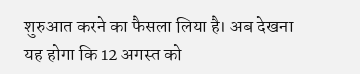शुरुआत करने का फैसला लिया है। अब देखना यह होगा कि 12 अगस्त को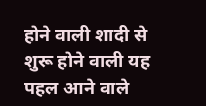होने वाली शादी से शुरू होने वाली यह पहल आने वाले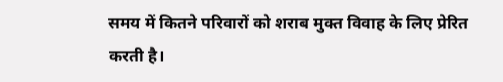समय में कितने परिवारों को शराब मुक्त विवाह के लिए प्रेरित करती है।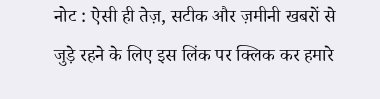नोट : ऐसी ही तेज़, सटीक और ज़मीनी खबरों से जुड़े रहने के लिए इस लिंक पर क्लिक कर हमारे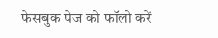फेसबुक पेज को फॉलो करें